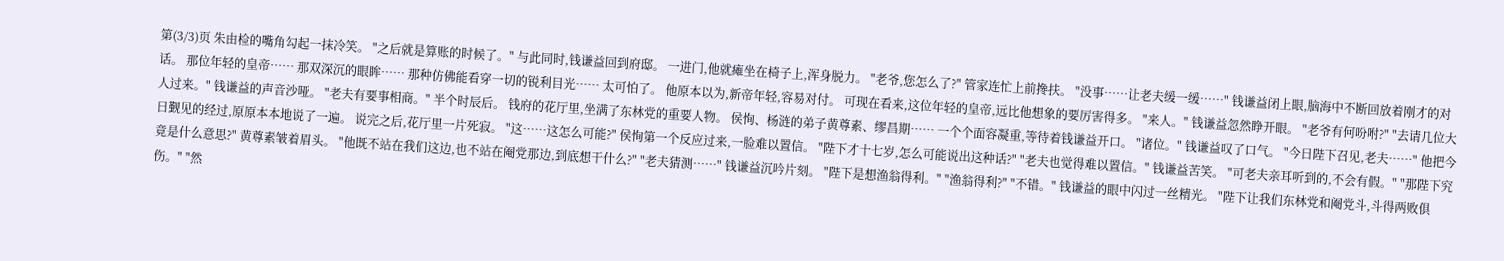第(3/3)页 朱由检的嘴角勾起一抹冷笑。 "之后就是算账的时候了。" 与此同时,钱谦益回到府邸。 一进门,他就瘫坐在椅子上,浑身脱力。 "老爷,您怎么了?" 管家连忙上前搀扶。 "没事……让老夫缓一缓……" 钱谦益闭上眼,脑海中不断回放着刚才的对话。 那位年轻的皇帝…… 那双深沉的眼眸…… 那种仿佛能看穿一切的锐利目光…… 太可怕了。 他原本以为,新帝年轻,容易对付。 可现在看来,这位年轻的皇帝,远比他想象的要厉害得多。 "来人。" 钱谦益忽然睁开眼。 "老爷有何吩咐?" "去请几位大人过来。" 钱谦益的声音沙哑。 "老夫有要事相商。" 半个时辰后。 钱府的花厅里,坐满了东林党的重要人物。 侯恂、杨涟的弟子黄尊素、缪昌期…… 一个个面容凝重,等待着钱谦益开口。 "诸位。" 钱谦益叹了口气。 "今日陛下召见,老夫……" 他把今日觐见的经过,原原本本地说了一遍。 说完之后,花厅里一片死寂。 "这……这怎么可能?" 侯恂第一个反应过来,一脸难以置信。 "陛下才十七岁,怎么可能说出这种话?" "老夫也觉得难以置信。" 钱谦益苦笑。 "可老夫亲耳听到的,不会有假。" "那陛下究竟是什么意思?" 黄尊素皱着眉头。 "他既不站在我们这边,也不站在阉党那边,到底想干什么?" "老夫猜测……" 钱谦益沉吟片刻。 "陛下是想渔翁得利。" "渔翁得利?" "不错。" 钱谦益的眼中闪过一丝精光。 "陛下让我们东林党和阉党斗,斗得两败俱伤。" "然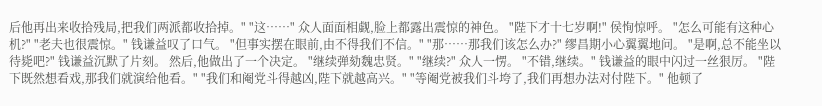后他再出来收拾残局,把我们两派都收拾掉。" "这……" 众人面面相觑,脸上都露出震惊的神色。 "陛下才十七岁啊!" 侯恂惊呼。 "怎么可能有这种心机?" "老夫也很震惊。" 钱谦益叹了口气。 "但事实摆在眼前,由不得我们不信。" "那……那我们该怎么办?" 缪昌期小心翼翼地问。 "是啊,总不能坐以待毙吧?" 钱谦益沉默了片刻。 然后,他做出了一个决定。 "继续弹劾魏忠贤。" "继续?" 众人一愣。 "不错,继续。" 钱谦益的眼中闪过一丝狠厉。 "陛下既然想看戏,那我们就演给他看。" "我们和阉党斗得越凶,陛下就越高兴。" "等阉党被我们斗垮了,我们再想办法对付陛下。" 他顿了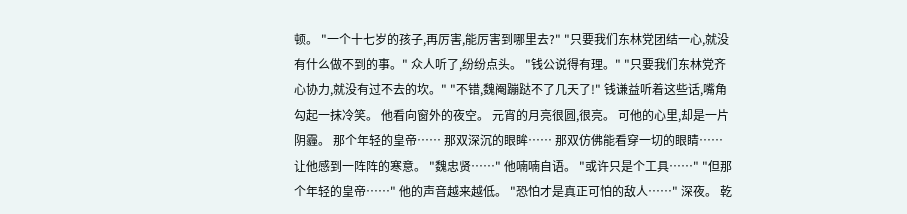顿。 "一个十七岁的孩子,再厉害,能厉害到哪里去?" "只要我们东林党团结一心,就没有什么做不到的事。" 众人听了,纷纷点头。 "钱公说得有理。" "只要我们东林党齐心协力,就没有过不去的坎。" "不错,魏阉蹦跶不了几天了!" 钱谦益听着这些话,嘴角勾起一抹冷笑。 他看向窗外的夜空。 元宵的月亮很圆,很亮。 可他的心里,却是一片阴霾。 那个年轻的皇帝…… 那双深沉的眼眸…… 那双仿佛能看穿一切的眼睛…… 让他感到一阵阵的寒意。 "魏忠贤……" 他喃喃自语。 "或许只是个工具……" "但那个年轻的皇帝……" 他的声音越来越低。 "恐怕才是真正可怕的敌人……" 深夜。 乾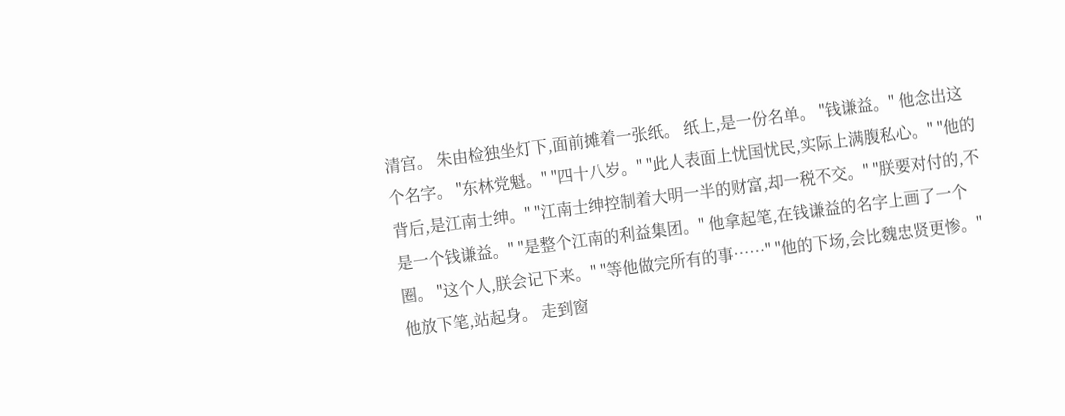清宫。 朱由检独坐灯下,面前摊着一张纸。 纸上,是一份名单。 "钱谦益。" 他念出这个名字。 "东林党魁。" "四十八岁。" "此人表面上忧国忧民,实际上满腹私心。" "他的背后,是江南士绅。" "江南士绅控制着大明一半的财富,却一税不交。" "朕要对付的,不是一个钱谦益。" "是整个江南的利益集团。" 他拿起笔,在钱谦益的名字上画了一个圈。 "这个人,朕会记下来。" "等他做完所有的事……" "他的下场,会比魏忠贤更惨。" 他放下笔,站起身。 走到窗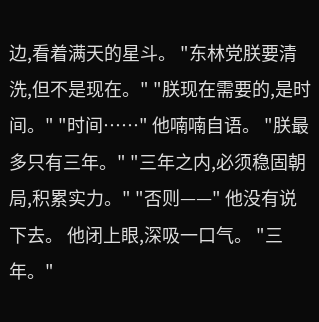边,看着满天的星斗。 "东林党朕要清洗,但不是现在。" "朕现在需要的,是时间。" "时间……" 他喃喃自语。 "朕最多只有三年。" "三年之内,必须稳固朝局,积累实力。" "否则——" 他没有说下去。 他闭上眼,深吸一口气。 "三年。"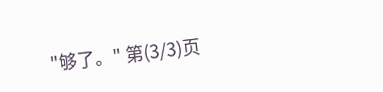"够了。" 第(3/3)页